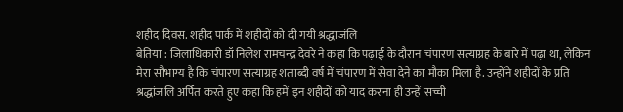शहीद दिवस. शहीद पार्क में शहीदों को दी गयी श्रद्धाजंलि
बेतिया : जिलाधिकारी डॉ निलेश रामचन्द्र देवरे ने कहा कि पढ़ाई के दौरान चंपारण सत्याग्रह के बारे में पढ़ा था, लेकिन मेरा सौभाग्य है कि चंपारण सत्याग्रह शताब्दी वर्ष में चंपारण में सेवा देने का मौका मिला है. उन्होंने शहीदों के प्रति श्रद्धांजलि अर्पित करते हुए कहा कि हमें इन शहीदों को याद करना ही उन्हें सच्ची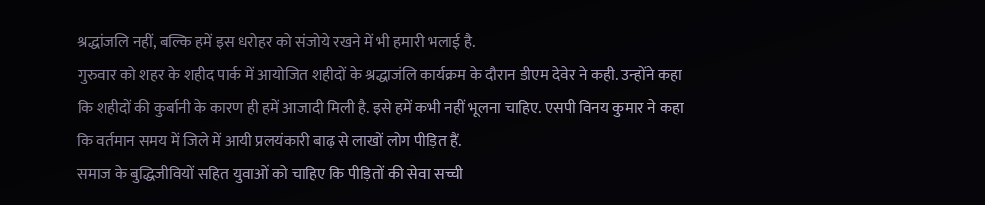श्रद्धांजलि नहीं, बल्कि हमें इस धरोहर को संजोये रखने में भी हमारी भलाई है.
गुरुवार को शहर के शहीद पार्क में आयोजित शहीदों के श्रद्धाजंलि कार्यक्रम के दौरान डीएम देवेर ने कही. उन्होंने कहा कि शहीदों की कुर्बानी के कारण ही हमें आजादी मिली है. इसे हमें कभी नहीं भूलना चाहिए. एसपी विनय कुमार ने कहा कि वर्तमान समय में जिले में आयी प्रलयंकारी बाढ़ से लाखों लोग पीड़ित हैं.
समाज के बुद्धिजीवियों सहित युवाओं को चाहिए कि पीड़ितों की सेवा सच्ची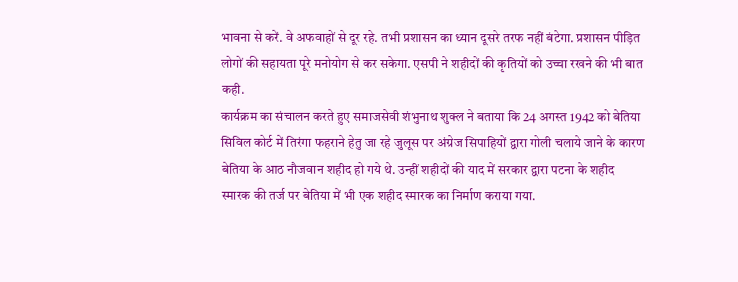भावना से करें. वे अफवाहों से दूर रहे. तभी प्रशासन का ध्यान दूसरे तरफ नहीं बंटेगा. प्रशासन पीड़ित लोगों की सहायता पूरे मनोयोग से कर सकेगा. एसपी ने शहीदों की कृतियों को उच्चा रखने की भी बात कही.
कार्यक्रम का संचालन करते हुए समाजसेवी शंभुनाथ शुक्ल ने बताया कि 24 अगस्त 1942 को बेतिया सिविल कोर्ट में तिरंगा फहराने हेतु जा रहे जुलूस पर अंग्रेज सिपाहियों द्वारा गोली चलाये जाने के कारण बेतिया के आठ नौजवान शहीद हो गये थे. उन्हीं शहीदों की याद में सरकार द्वारा पटना के शहीद स्मारक की तर्ज पर बेतिया में भी एक शहीद स्मारक का निर्माण कराया गया.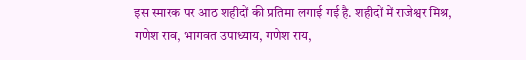इस स्मारक पर आठ शहीदों की प्रतिमा लगाई गई है. शहीदों में राजेश्वर मिश्र, गणेश राव, भागवत उपाध्याय, गणेश राय,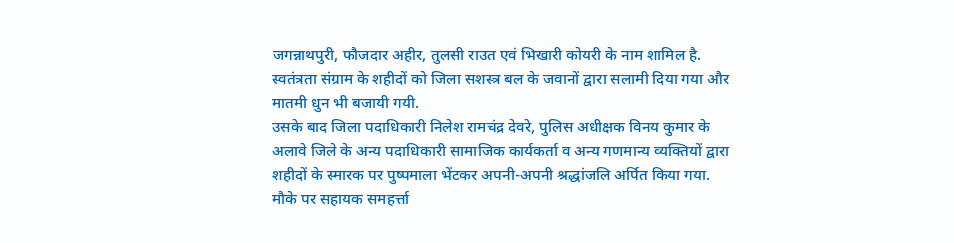जगन्नाथपुरी, फौजदार अहीर, तुलसी राउत एवं भिखारी कोयरी के नाम शामिल है. स्वतंत्रता संग्राम के शहीदों को जिला सशस्त्र बल के जवानों द्वारा सलामी दिया गया और मातमी धुन भी बजायी गयी.
उसके बाद जिला पदाधिकारी निलेश रामचंद्र देवरे, पुलिस अधीक्षक विनय कुमार के अलावे जिले के अन्य पदाधिकारी सामाजिक कार्यकर्ता व अन्य गणमान्य व्यक्तियों द्वारा शहीदों के स्मारक पर पुष्पमाला भेंटकर अपनी-अपनी श्रद्धांजलि अर्पित किया गया. मौके पर सहायक समहर्त्ता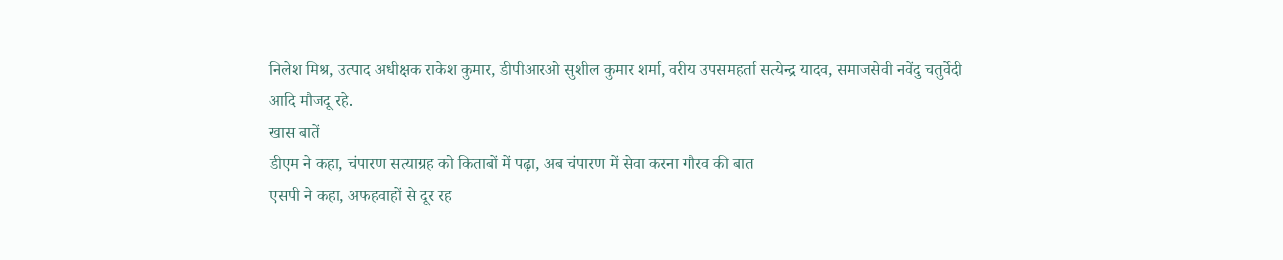निलेश मिश्र, उत्पाद अधीक्षक राकेश कुमार, डीपीआरओ सुशील कुमार शर्मा, वरीय उपसमहर्ता सत्येन्द्र यादव, समाजसेवी नवेंदु चतुर्वेदी आदि मौजदू रहे.
खास बातें
डीएम ने कहा, चंपारण सत्याग्रह को किताबों में पढ़ा, अब चंपारण में सेवा करना गौरव की बात
एसपी ने कहा, अफहवाहों से दूर रह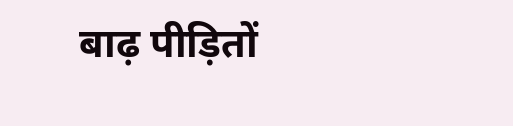बाढ़ पीड़ितों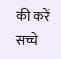की करें सच्चे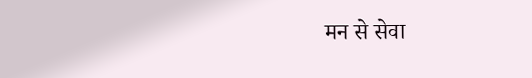मन से सेवा